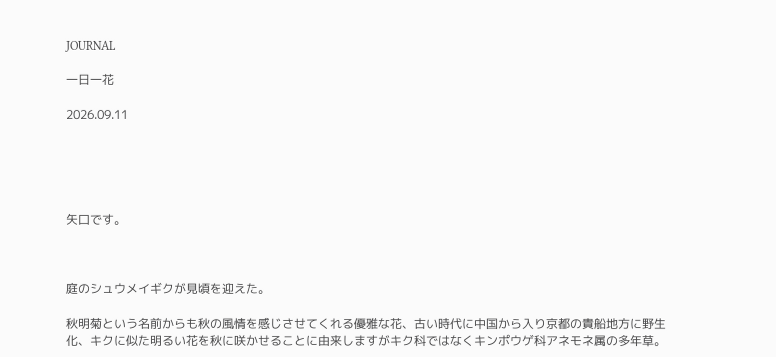JOURNAL

一日一花

2026.09.11





矢口です。



庭のシュウメイギクが見頃を迎えた。

秋明菊という名前からも秋の風情を感じさせてくれる優雅な花、古い時代に中国から入り京都の貴船地方に野生化、キクに似た明るい花を秋に咲かせることに由来しますがキク科ではなくキンポウゲ科アネモネ属の多年草。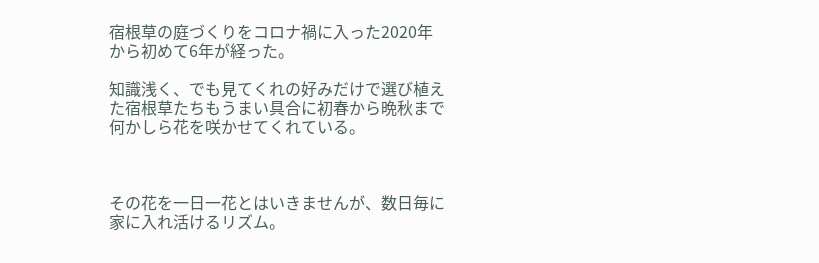宿根草の庭づくりをコロナ禍に入った2020年から初めて6年が経った。

知識浅く、でも見てくれの好みだけで選び植えた宿根草たちもうまい具合に初春から晩秋まで何かしら花を咲かせてくれている。



その花を一日一花とはいきませんが、数日毎に家に入れ活けるリズム。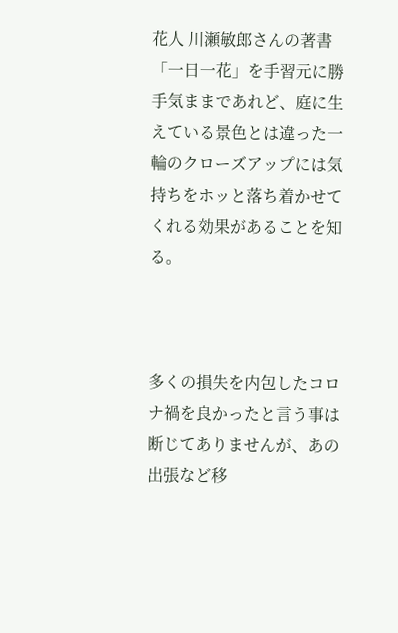花人 川瀬敏郎さんの著書「一日一花」を手習元に勝手気ままであれど、庭に生えている景色とは違った一輪のクローズアップには気持ちをホッと落ち着かせてくれる効果があることを知る。



多くの損失を内包したコロナ禍を良かったと言う事は断じてありませんが、あの出張など移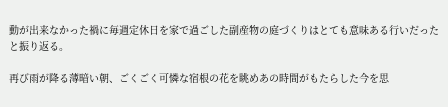動が出来なかった禍に毎週定休日を家で過ごした副産物の庭づくりはとても意味ある行いだったと振り返る。

再び雨が降る薄暗い朝、ごくごく可憐な宿根の花を眺めあの時間がもたらした今を思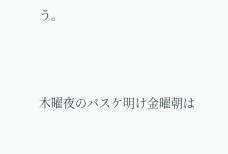う。



木曜夜のバスケ明け金曜朝は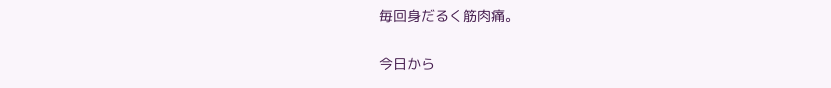毎回身だるく筋肉痛。

今日から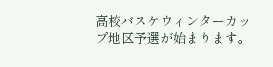高校バスケウィンターカップ地区予選が始まります。